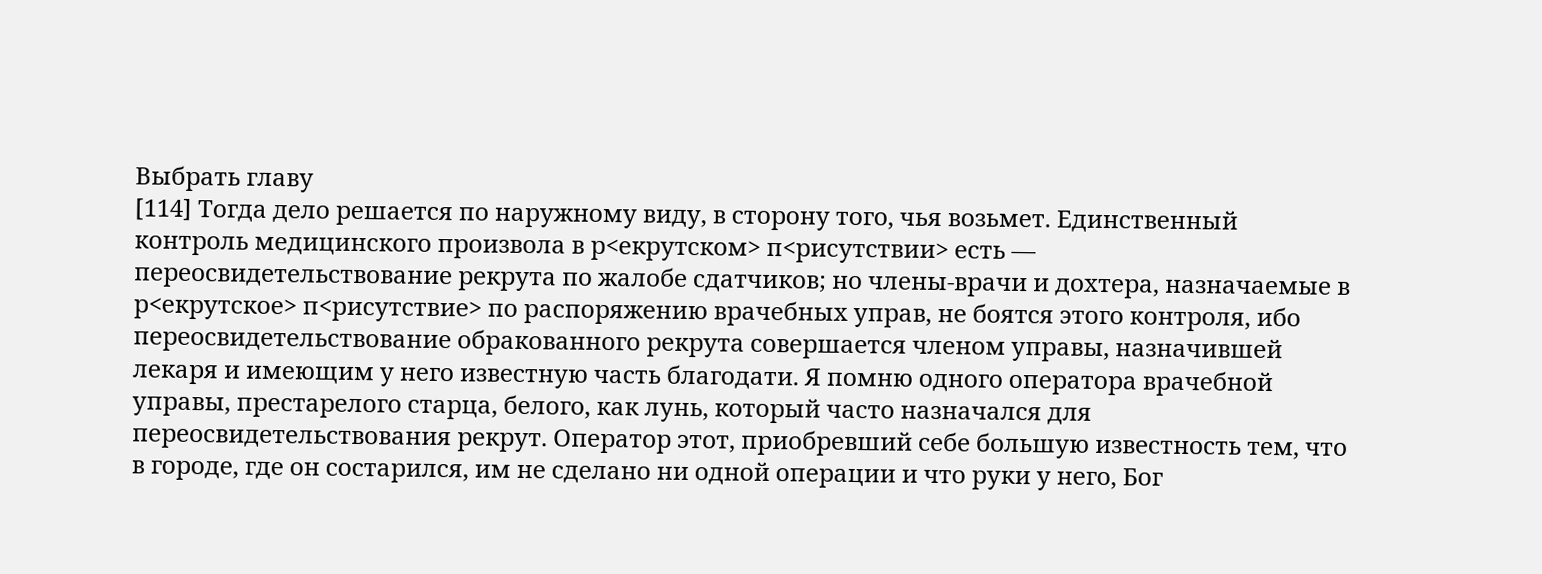Выбрать главу
[114] Тогда дело решается по наружному виду, в сторону того, чья возьмет. Единственный контроль медицинского произвола в р<екрутском> п<рисутствии> есть — переосвидетельствование рекрута по жалобе сдатчиков; но члены-врачи и дохтера, назначаемые в р<екрутское> п<рисутствие> по распоряжению врачебных управ, не боятся этого контроля, ибо переосвидетельствование обракованного рекрута совершается членом управы, назначившей лекаря и имеющим у него известную часть благодати. Я помню одного оператора врачебной управы, престарелого старца, белого, как лунь, который часто назначался для переосвидетельствования рекрут. Оператор этот, приобревший себе большую известность тем, что в городе, где он состарился, им не сделано ни одной операции и что руки у него, Бог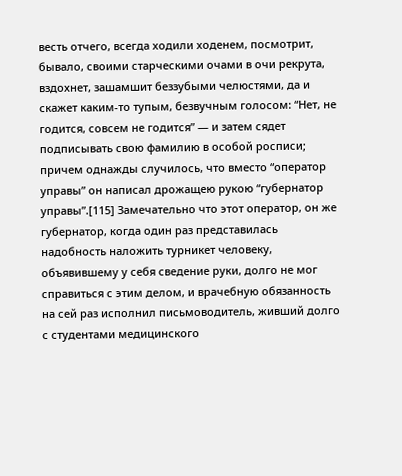весть отчего, всегда ходили ходенем, посмотрит, бывало, своими старческими очами в очи рекрута, вздохнет, зашамшит беззубыми челюстями, да и скажет каким-то тупым, безвучным голосом: “Нет, не годится, совсем не годится” — и затем сядет подписывать свою фамилию в особой росписи; причем однажды случилось, что вместо “оператор управы” он написал дрожащею рукою “губернатор управы”.[115] Замечательно что этот оператор, он же губернатор, когда один раз представилась надобность наложить турникет человеку, объявившему у себя сведение руки, долго не мог справиться с этим делом, и врачебную обязанность на сей раз исполнил письмоводитель, живший долго с студентами медицинского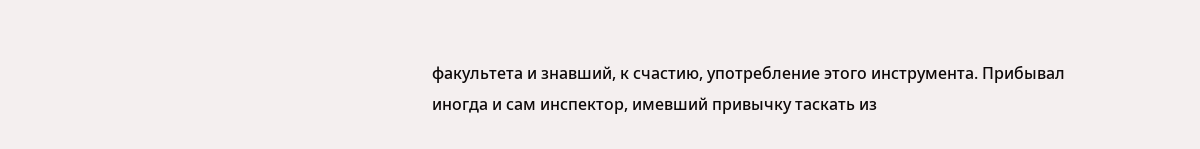факультета и знавший, к счастию, употребление этого инструмента. Прибывал иногда и сам инспектор, имевший привычку таскать из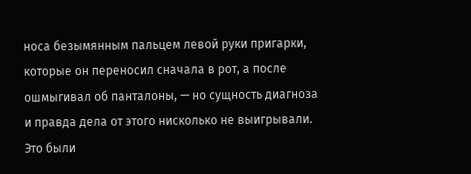носа безымянным пальцем левой руки пригарки, которые он переносил сначала в рот, а после ошмыгивал об панталоны, — но сущность диагноза и правда дела от этого нисколько не выигрывали. Это были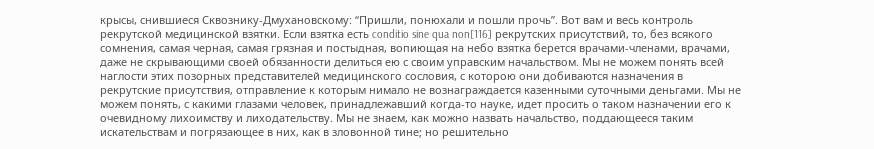крысы, снившиеся Сквознику-Дмухановскому: “Пришли, понюхали и пошли прочь”. Вот вам и весь контроль рекрутской медицинской взятки. Если взятка есть conditio sine qua non[116] рекрутских присутствий, то, без всякого сомнения, самая черная, самая грязная и постыдная, вопиющая на небо взятка берется врачами-членами, врачами, даже не скрывающими своей обязанности делиться ею с своим управским начальством. Мы не можем понять всей наглости этих позорных представителей медицинского сословия, с которою они добиваются назначения в рекрутские присутствия, отправление к которым нимало не вознаграждается казенными суточными деньгами. Мы не можем понять, с какими глазами человек, принадлежавший когда-то науке, идет просить о таком назначении его к очевидному лихоимству и лиходательству. Мы не знаем, как можно назвать начальство, поддающееся таким искательствам и погрязающее в них, как в зловонной тине; но решительно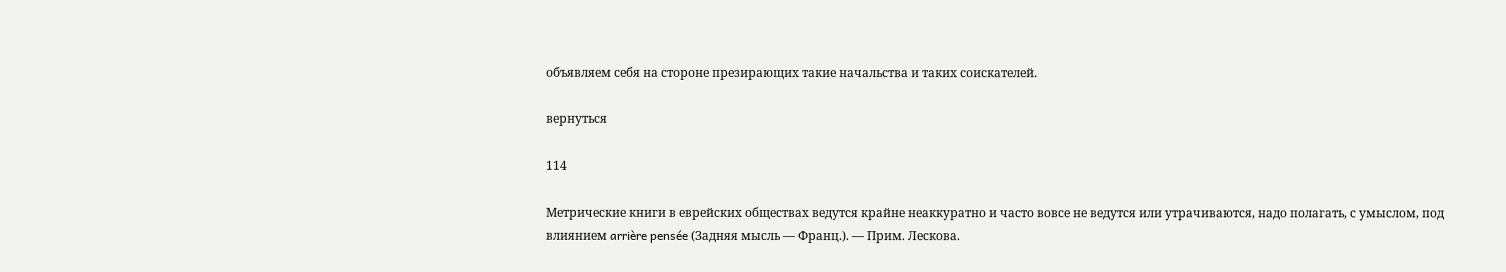объявляем себя на стороне презирающих такие начальства и таких соискателей.

вернуться

114

Метрические книги в еврейских обществах ведутся крайне неаккуратно и часто вовсе не ведутся или утрачиваются, надо полагать, с умыслом, под влиянием arrière pensée (Задняя мысль — Франц.). — Прим. Лескова.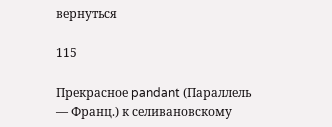вернуться

115

Прекрасное pandant (Параллель — Франц.) к селивановскому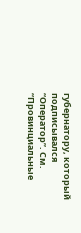губернатору, который подписывался “Оператор”. См. “Провинциальные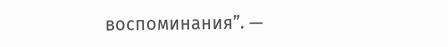воспоминания”. —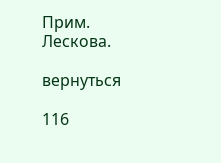Прим. Лескова.

вернуться

116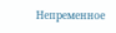Непременное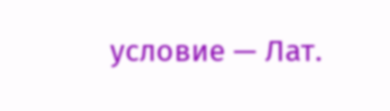условие — Лат.